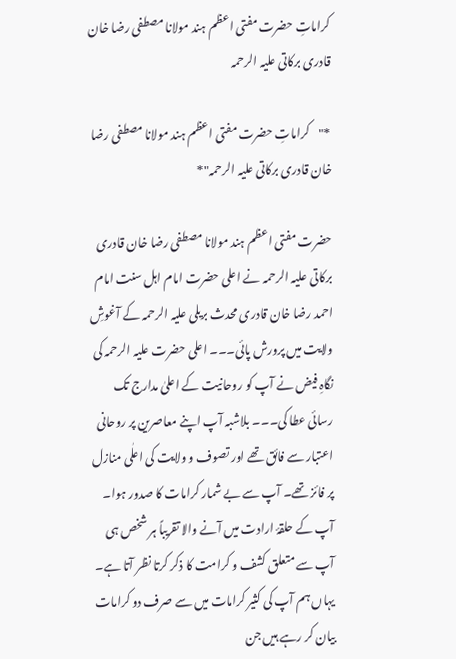کراماتِ حضرت مفتی اعظم ہند مولانا مصطفی رضا خان قادری برکاتی علیہ الرحمہ

*"کراماتِ حضرت مفتی اعظم ہند مولانا مصطفی رضا خان قادری برکاتی علیہ الرحمہ"*

حضرت مفتی اعظم ہند مولانا مصطفی رضا خان قادری برکاتی علیہ الرحمہ نے اعلی حضرت امام اہل سنت امام احمد رضا خان قادری محدث بریلی علیہ الرحمہ کے آغوشِ ولایت میں پرورش پائی۔۔۔ اعلی حضرت علیہ الرحمہ کی نگاہِ فیض نے آپ کو روحانیت کے اعلیٰ مدارج تک رسائی عطا کی۔۔۔ بلاشبہ آپ اپنے معاصرین پر روحانی اعتبار سے فائق تھے اور تصوف و ولایت کی اعلٰی منازل پر فائز تھے۔ آپ سے بے شمار کرامات کا صدور ہوا۔ آپ کے حلقۂ ارادت میں آنے والا تقریباً ہر شخص ہی آپ سے متعلق کشف و کرامت کا ذکر کرتا نظر آتا ہے۔
یہاں ہم آپ کی کثیر کرامات میں سے صرف دو کرامات بیان کر رہے ہیں جن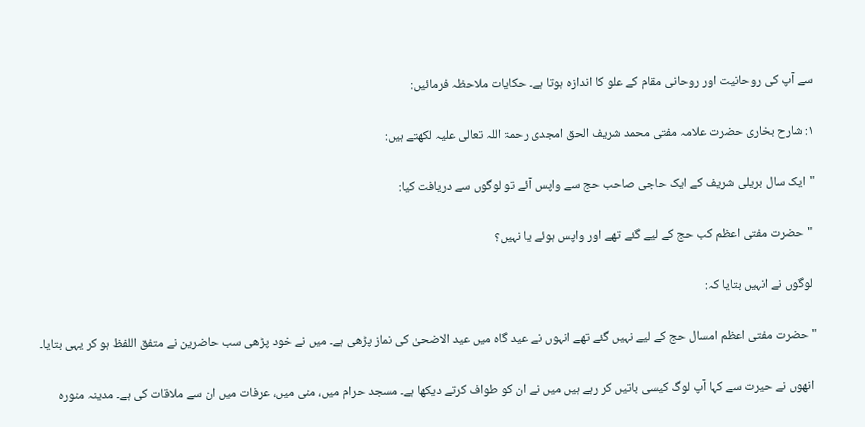سے آپ کی روحانیت اور روحانی مقام کے علو کا اندازہ ہوتا ہے۔ حکایات ملاحظہ فرمائیں:

۱: شارح بخاری حضرت علامہ مفتی محمد شریف الحق امجدی رحمۃ اللہ تعالی علیہ لکھتے ہیں:

"ایک سال بریلی شریف کے ایک حاجی صاحب حج سے واپس آئے تو لوگوں سے دریافت کیا:

 "حضرت مفتی اعظم کب حج کے لیے گئے تھے اور واپس ہوئے یا نہیں؟

 لوگوں نے انہیں بتایا کہ:

"حضرت مفتی اعظم امسال حج کے لیے نہیں گئے تھے انہوں نے عید گاہ میں عید الاضحیٰ کی نماز پڑھی ہے۔ میں نے خود پڑھی سب حاضرین نے متفق اللفظ ہو کر یہی بتایا۔

 انھوں نے حیرت سے کہا آپ لوگ کیسی باتیں کر رہے ہیں میں نے ان کو طواف کرتے دیکھا ہے۔ مسجد حرام میں، منی میں، عرفات میں ان سے ملاقات کی ہے۔ مدینہ منورہ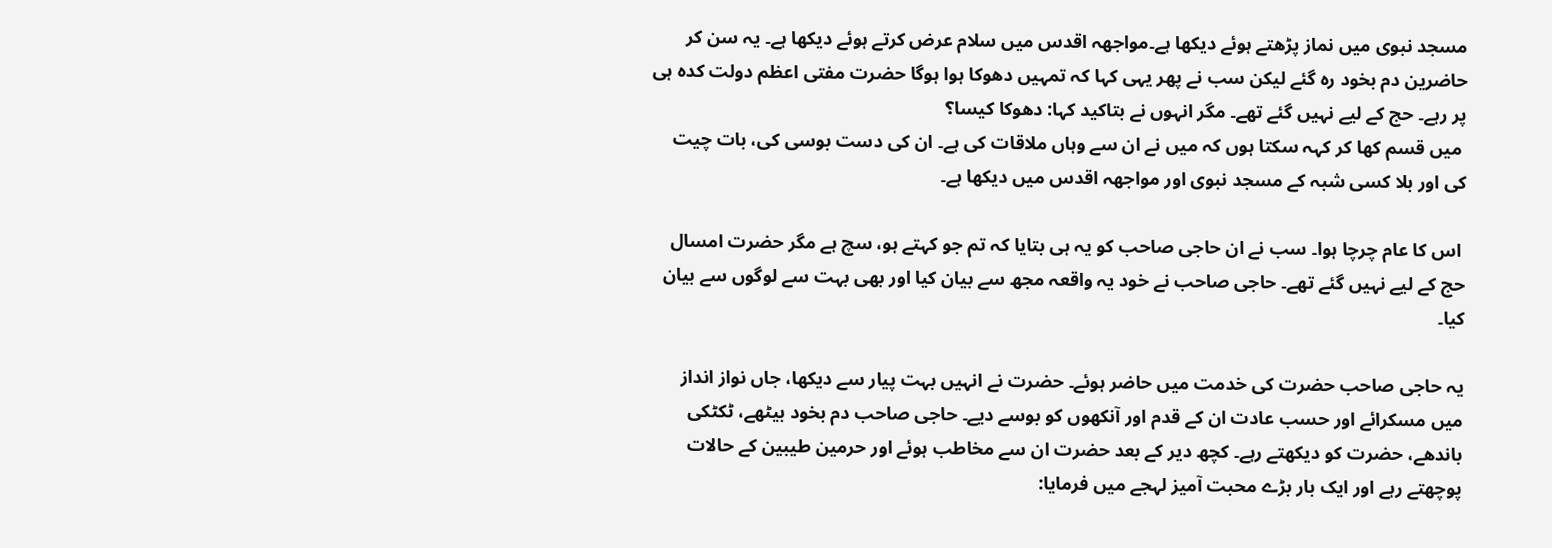مسجد نبوی میں نماز پڑھتے ہوئے دیکھا ہے۔مواجھہ اقدس میں سلام عرض کرتے ہوئے دیکھا ہے۔ یہ سن کر حاضرین دم بخود رہ گئے لیکن سب نے پھر یہی کہا کہ تمہیں دھوکا ہوا ہوگا حضرت مفتی اعظم دولت کدہ ہی پر رہے۔ حج کے لیے نہیں گئے تھے۔ مگر انہوں نے بتاکید کہا: دھوکا کیسا؟
 میں قسم کھا کر کہہ سکتا ہوں کہ میں نے ان سے وہاں ملاقات کی ہے۔ ان کی دست بوسی کی، بات چیت کی اور بلا کسی شبہ کے مسجد نبوی اور مواجھہ اقدس میں دیکھا ہے۔

 اس کا عام چرچا ہوا۔ سب نے ان حاجی صاحب کو یہ ہی بتایا کہ تم جو کہتے ہو، سچ ہے مگر حضرت امسال حج کے لیے نہیں گئے تھے۔ حاجی صاحب نے خود یہ واقعہ مجھ سے بیان کیا اور بھی بہت سے لوگوں سے بیان کیا۔

یہ حاجی صاحب حضرت کی خدمت میں حاضر ہوئے۔ حضرت نے انہیں بہت پیار سے دیکھا، جاں نواز انداز میں مسکرائے اور حسب عادت ان کے قدم اور آنکھوں کو بوسے دیے۔ حاجی صاحب دم بخود بیٹھے، ٹکٹکی باندھے، حضرت کو دیکھتے رہے۔ کچھ دیر کے بعد حضرت ان سے مخاطب ہوئے اور حرمین طیبین کے حالات پوچھتے رہے اور ایک بار بڑے محبت آمیز لہجے میں فرمایا: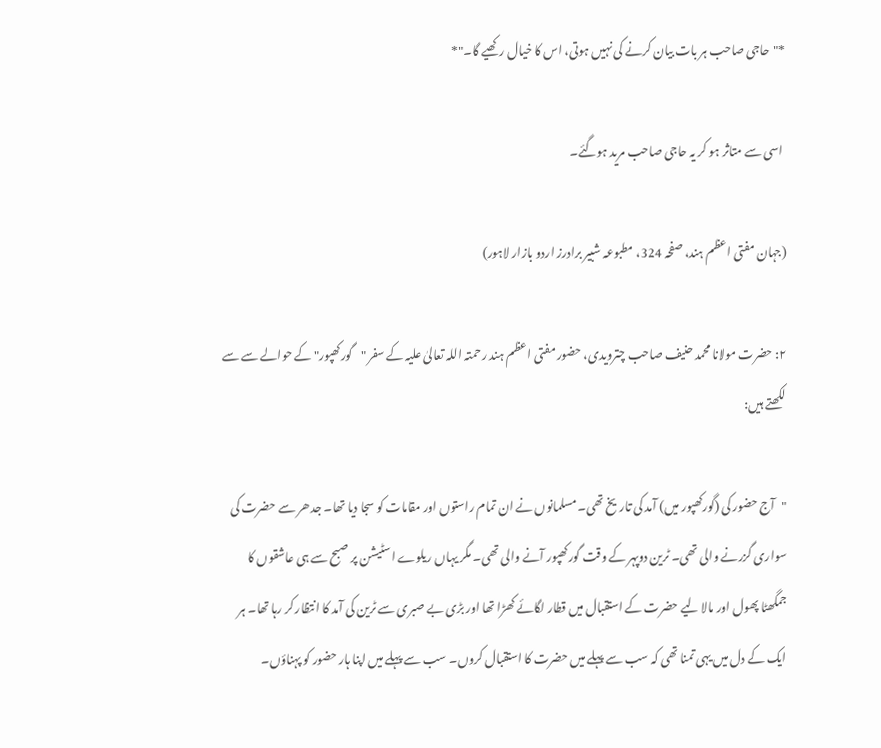*"حاجی صاحب ہر بات بیان کرنے کی نہیں ہوتی، اس کا خیال رکھیے گا۔"*

 اسی سے متاثر ہو کر یہ حاجی صاحب مرید ہوگئے۔

(جہان مفتی اعظم ہند، صفحہ 324، مطبوعہ شبیر برادرز اردو بازار لاہور)

۲: حضرت مولانا محمد حنیف صاحب چترویدی، حضور مفتی اعظم ہند رحمتہ اللہ تعالیٰ علیہ کے سفر "گورکھپور" کے حوالے سے سے لکھتے ہیں:

"آج حضور کی (گورکھپور میں) آمد کی تاریخ تھی۔ مسلمانوں نے ان تمام راستوں اور مقامات کو سجا دیا تھا۔ جدھر سے حضرت کی سواری گزرنے والی تھی۔ ٹرین دوپہر کے وقت گورکھپور آنے والی تھی۔ مگر یہاں ریلوے اسٹیشن پر صبح سے ہی عاشقوں کا جمگھٹا پھول اور مالا لیے حضرت کے استقبال میں قطار لگائے کھڑا تھا اور بڑی بے صبری سے ٹرین کی آمد کا انتظار کر رہا تھا۔ ہر ایک کے دل میں یہی تمنا تھی کہ سب سے پہلے میں حضرت کا استقبال کروں۔ سب سے پہلے میں اپنا ہار حضور کو پہناؤں۔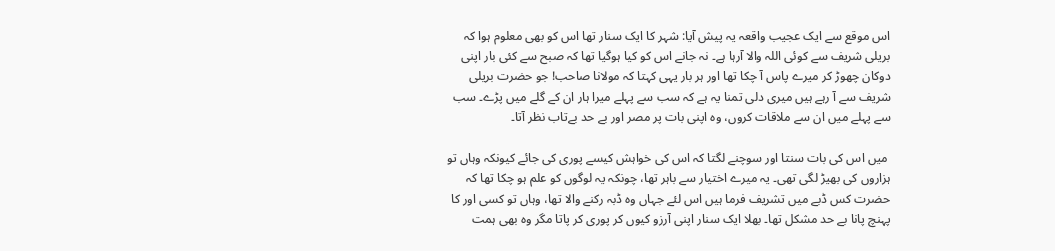اس موقع سے ایک عجیب واقعہ یہ پیش آیا: شہر کا ایک سنار تھا اس کو بھی معلوم ہوا کہ بریلی شریف سے کوئی اللہ والا آرہا ہے۔ نہ جانے اس کو کیا ہوگیا تھا کہ صبح سے کئی بار اپنی دوکان چھوڑ کر میرے پاس آ چکا تھا اور ہر بار یہی کہتا کہ مولانا صاحب! جو حضرت بریلی شریف سے آ رہے ہیں میری دلی تمنا یہ ہے کہ سب سے پہلے میرا ہار ان کے گلے میں پڑے۔ سب سے پہلے میں ان سے ملاقات کروں، وہ اپنی بات پر مصر اور بے حد بےتاب نظر آتا۔

 میں اس کی بات سنتا اور سوچنے لگتا کہ اس کی خواہش کیسے پوری کی جائے کیونکہ وہاں تو ہزاروں کی بھیڑ لگی تھی۔ یہ میرے اختیار سے باہر تھا، چونکہ یہ لوگوں کو علم ہو چکا تھا کہ حضرت کس ڈبے میں تشریف فرما ہیں اس لئے جہاں وہ ڈبہ رکنے والا تھا، وہاں تو کسی اور کا پہنچ پانا بے حد مشکل تھا۔ بھلا ایک سنار اپنی آرزو کیوں کر پوری کر پاتا مگر وہ بھی ہمت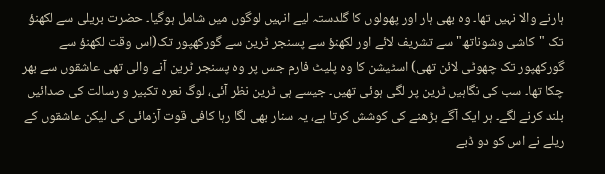ہارنے والا نہیں تھا۔ وہ بھی ہار اور پھولوں کا گلدستہ لیے انہیں لوگوں میں شامل ہوگیا۔ حضرت بریلی سے لکھنؤ تک "کاشی وشوناتھ" سے تشریف لائے اور لکھنؤ سے پسنجر ٹرین سے گورکھپور تک(اس وقت لکھنؤ سے گورکھپور تک چھوٹی لائن تھی) اسٹیشن کا وہ پلیٹ فارم جس پر وہ پسنجر ٹرین آنے والی تھی عاشقوں سے بھر چکا تھا۔ سب کی نگاہیں ٹرین پر لگی ہوئی تھیں۔ جیسے ہی ٹرین نظر آئی، لوگ نعرہ تکبیر و رسالت کی صدائیں بلند کرنے لگے۔ ہر ایک آگے بڑھنے کی کوشش کرتا ہے، یہ سنار بھی لگا رہا کافی قوت آزمائی کی لیکن عاشقوں کے ریلے نے اس کو دو ڈبے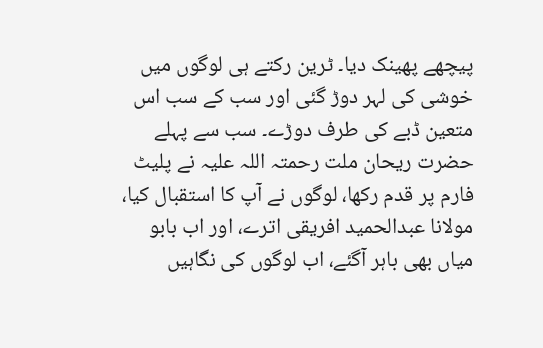پیچھے پھینک دیا۔ ٹرین رکتے ہی لوگوں میں خوشی کی لہر دوڑ گئی اور سب کے سب اس متعین ڈبے کی طرف دوڑے۔ سب سے پہلے حضرت ریحان ملت رحمتہ اللہ علیہ نے پلیٹ فارم پر قدم رکھا، لوگوں نے آپ کا استقبال کیا، مولانا عبدالحمید افریقی اترے، اور اب بابو میاں بھی باہر آگئے، اب لوگوں کی نگاہیں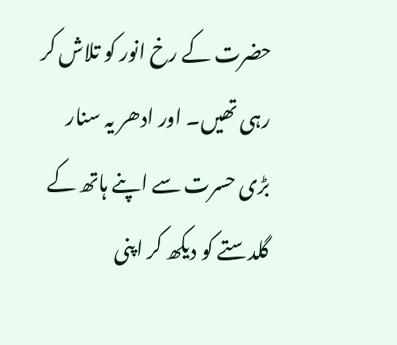حضرت کے رخ انور کو تلاش کر رہی تھیں۔ اور ادھر یہ سنار بڑی حسرت سے اپنے ہاتھ کے گلدستے کو دیکھ کر اپنی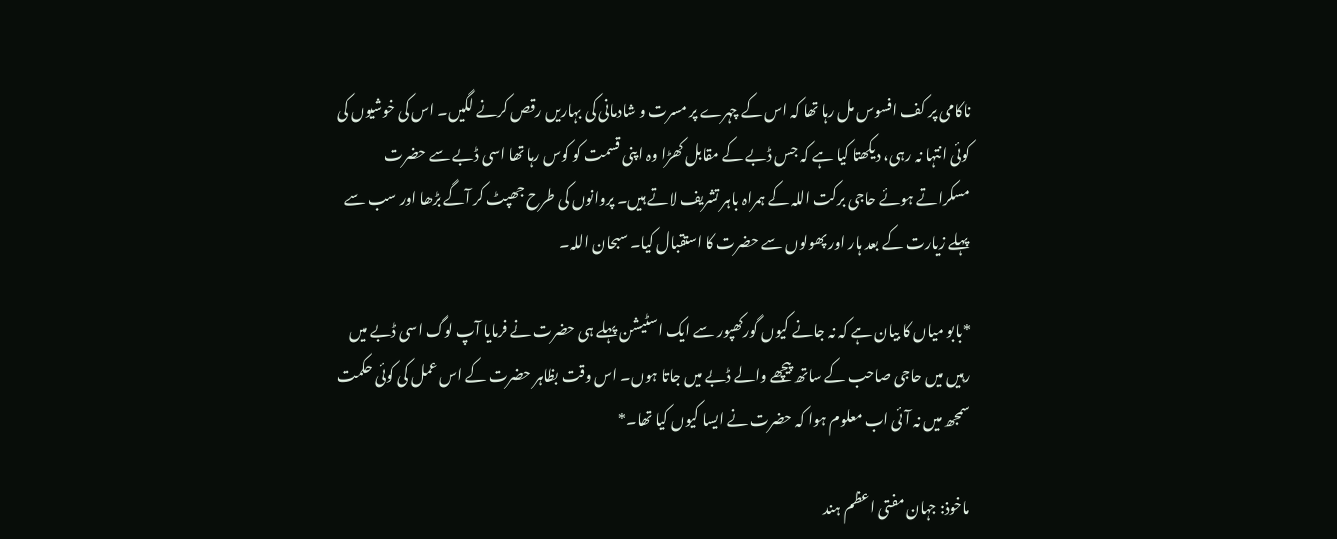ناکامی پر کف افسوس مل رہا تھا کہ اس کے چہرے پر مسرت و شادمانی کی بہاریں رقص کرنے لگیں۔ اس کی خوشیوں کی کوئی انتہا نہ رہی، دیکھتا کیا ہے کہ جس ڈبے کے مقابل کھڑا وہ اپنی قسمت کو کوس رہا تھا اسی ڈبے سے حضرت مسکراتے ہوئے حاجی برکت اللہ کے ہمراہ باہر تشریف لاتے ہیں۔ پروانوں کی طرح جھپٹ کر آگے بڑھا اور سب سے پہلے زیارت کے بعد ہار اور پھولوں سے حضرت کا استقبال کیا۔ سبحان اللہ۔

*بابو میاں کا بیان ہے کہ نہ جانے کیوں گورکھپور سے ایک اسٹیشن پہلے ہی حضرت نے فرمایا آپ لوگ اسی ڈبے میں رہیں میں حاجی صاحب کے ساتھ پیچھے والے ڈبے میں جاتا ہوں۔ اس وقت بظاہر حضرت کے اس عمل کی کوئی حکمت سمجھ میں نہ آئی اب معلوم ہوا کہ حضرت نے ایسا کیوں کیا تھا۔*

ماخوذ: جہان مفتی اعظم ہند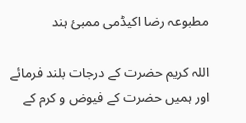مطبوعہ رضا اکیڈمی ممبئ ہند

اللہ کریم حضرت کے درجات بلند فرمائے اور ہمیں حضرت کے فیوض و کرم کے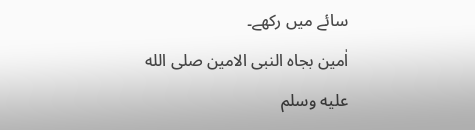سائے میں رکھے۔
اٰمین بجاہ النبی الامین صلى الله عليه وسلم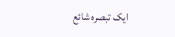ایک تبصرہ شائع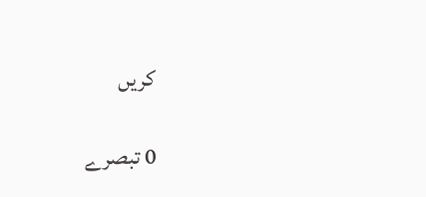کریں

0 تبصرے